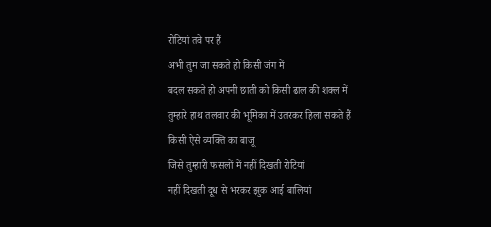रोटियां तवे पर हैं
अभी तुम जा सकते हो किसी जंग में
बदल सकते हो अपनी छाती को किसी ढाल की शक्ल में
तुम्हारे हाथ तलवार की भूमिका में उतरकर हिला सकते हैं
किसी ऐसे व्यक्ति का बाजू
जिसे तुम्हारी फसलों में नहीं दिखती रोटियां
नहीं दिखती दूध से भरकर झुक आई बालियां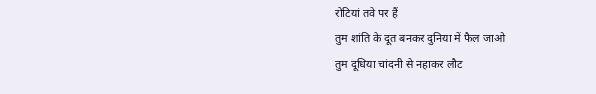रोटियां तवे पर हैं
तुम शांति के दूत बनकर दुनिया में फैल जाओ
तुम दूधिया चांदनी से नहाकर लौट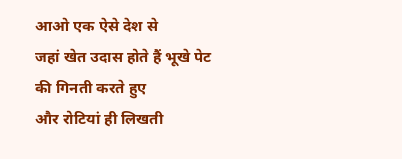आओ एक ऐसे देश से
जहां खेत उदास होते हैं भूखे पेट की गिनती करते हुए
और रोटियां ही लिखती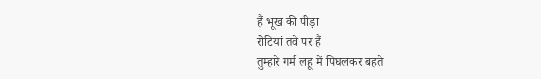हैं भूख की पीड़ा
रोटियां तवे पर हैं
तुम्हारे गर्म लहू में पिघलकर बहते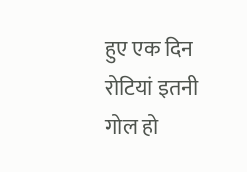हुए एक दिन
रोटियां इतनी गोल हो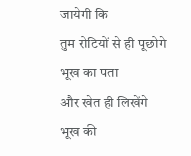जायेगी कि
तुम रोटियों से ही पूछोगे भूख का पता
और खेत ही लिखेंगे भूख की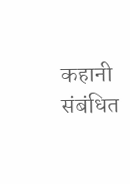कहानी
संबंधित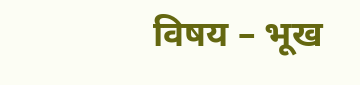विषय – भूख